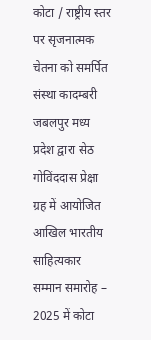कोटा / राष्ट्रीय स्तर पर सृजनात्मक चेतना को समर्पित संस्था कादम्बरी जबलपुर मध्य प्रदेश द्वारा सेठ गोविंददास प्रेक्षा ग्रह में आयोजित आखिल भारतीय साहित्यकार सम्मान समारोह – 2025 में कोटा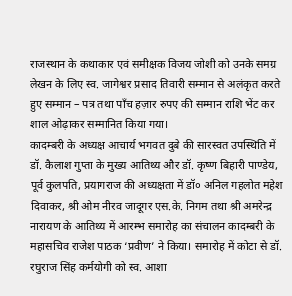राजस्थान के कथाकार एवं समीक्षक विजय जोशी को उनके समग्र लेखन के लिए स्व. जागेश्वर प्रसाद तिवारी सम्मान से अलंकृत करते हुए सम्मान – पत्र तथा पाँच हज़ार रुपए की सम्मान राशि भेंट कर शाल ओढ़ाकर सम्मानित किया गया।
कादम्बरी के अध्यक्ष आचार्य भगवत दुबे की सारस्वत उपस्थिति में डॉ. कैलाश गुप्ता के मुख्य आतिथ्य और डॉ. कृष्ण बिहारी पाण्डेय, पूर्व कुलपति, प्रयागराज की अध्यक्षता में डॉ० अनिल गहलोत महेश दिवाकर, श्री ओम नीरव जादूगर एस.के. निगम तथा श्री अमरेन्द्र नारायण के आतिथ्य में आरम्भ समारोह का संचालन कादम्बरी के महासचिव राजेश पाठक ‘प्रवीण’ ने किया। समारोह में कोटा से डॉ. रघुराज सिंह कर्मयोगी को स्व. आशा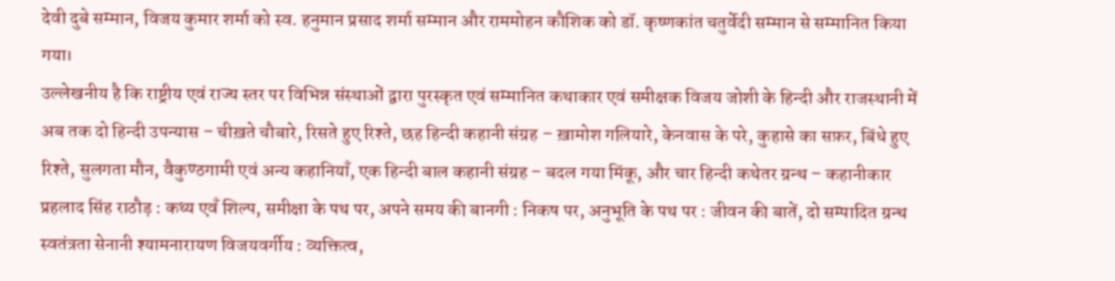देवी दुबे सम्मान, विजय कुमार शर्मा को स्व. हनुमान प्रसाद शर्मा सम्मान और राममोहन कौशिक को डॉ. कृष्णकांत चतुर्वेदी सम्मान से सम्मानित किया गया।
उल्लेखनीय है कि राष्ट्रीय एवं राज्य स्तर पर विभिन्न संस्थाओं द्वारा पुरस्कृत एवं सम्मानित कथाकार एवं समीक्षक विजय जोशी के हिन्दी और राजस्थानी में अब तक दो हिन्दी उपन्यास – चीख़ते चौबारे, रिसते हुए रिश्ते, छह हिन्दी कहानी संग्रह – ख़ामोश गलियारे, केनवास के परे, कुहासे का सफ़र, बिंधे हुए रिश्ते, सुलगता मौन, वैकुण्ठगामी एवं अन्य कहानियाँ, एक हिन्दी बाल कहानी संग्रह – बदल गया मिंकू, और चार हिन्दी कथेतर ग्रन्थ – कहानीकार प्रहलाद सिंह राठौड़ : कथ्य एवँ शिल्प, समीक्षा के पथ पर, अपने समय की बानगी : निकष पर, अनुभूति के पथ पर : जीवन की बातें, दो सम्पादित ग्रन्थ स्वतंत्रता सेनानी श्यामनारायण विजयवर्गीय : व्यक्तित्व,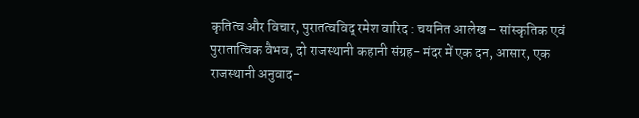कृतित्व और विचार, पुरातत्वविद् रमेश वारिद : चयनित आलेख – सांस्कृतिक एवं पुरातात्विक वैभव, दो राजस्थानी कहानी संग्रह- मंदर में एक दन, आसार, एक राजस्थानी अनुवाद-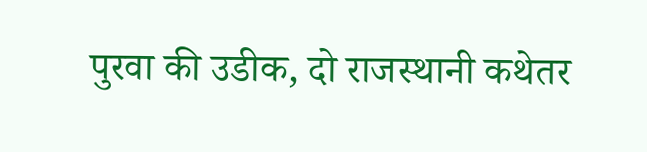पुरवा की उडीक, दो राजस्थानी कथेतर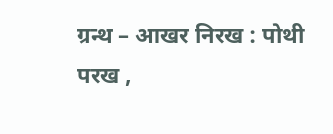ग्रन्थ – आखर निरख : पोथी परख ,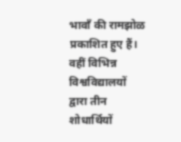भावाँ की रामझोळ प्रकाशित हुए हैं। वहीं विभिन्न विश्वविद्यालयों द्वारा तीन शोधार्थियों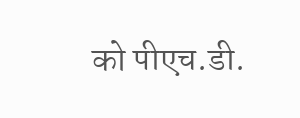को पीएच.डी.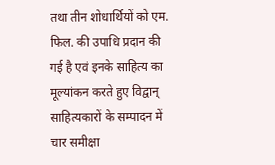तथा तीन शोधार्थियों को एम. फिल. की उपाधि प्रदान की गई है एवं इनके साहित्य का मूल्यांकन करते हुए विद्वान् साहित्यकारों के सम्पादन में चार समीक्षा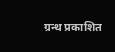ग्रन्थ प्रकाशित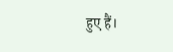हुए हैं।